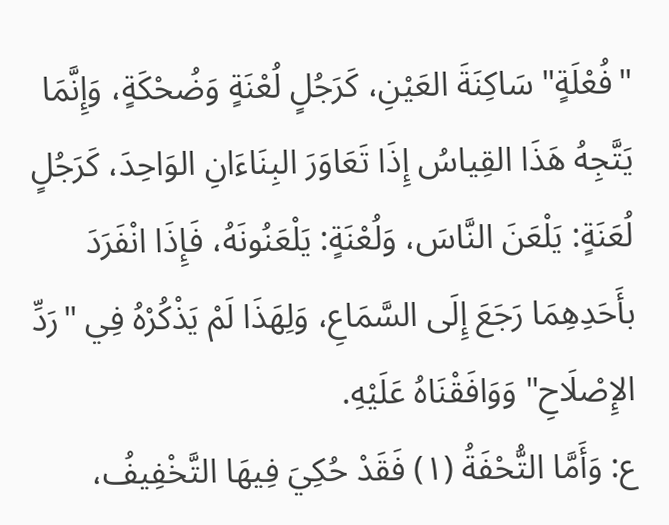"فُعْلَةٍ" سَاكِنَةَ العَيْنِ، كَرَجُلٍ لُعْنَةٍ وَضُحْكَةٍ، وَإِنَّمَا يَتَّجِهُ هَذَا القِياسُ إِذَا تَعَاوَرَ البِنَاءَانِ الوَاحِدَ، كَرَجُلٍ لُعَنَةٍ: يَلْعَنَ النَّاسَ، وَلُعْنَةٍ: يَلْعَنُونَهُ، فَإِذَا انْفَرَدَ بأَحَدِهِمَا رَجَعَ إِلَى السَّمَاعِ، وَلِهَذَا لَمْ يَذْكُرْهُ فِي "رَدِّ الإِصْلَاحِ" وَوَافَقْنَاهُ عَلَيْهِ.
ع: وَأَمَّا التُّحْفَةُ (١) فَقَدْ حُكِيَ فِيهَا التَّخْفِيفُ،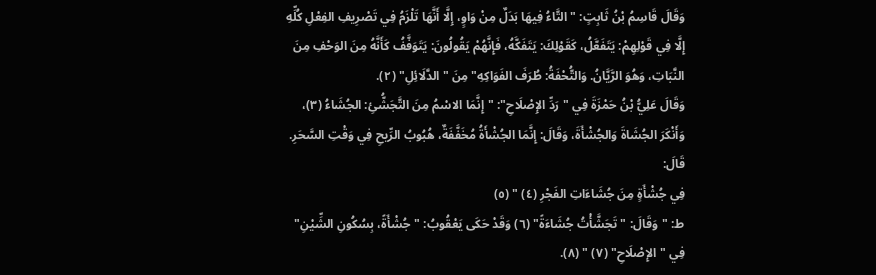وَقَالَ قَاسِمُ بْنُ ثَابِتٍ: "التَّاءُ فِيهَا بَدَلٌ مِنْ وَاوٍ، إِلَّا أَنَّهَا تَلْزَمُ فِي تَصْرِيفِ الفِعْلِ كُلِّهِ إِلَّا فِي قَوْلِهِمْ: يَتَفَعَّلُ، كَقَوْلِكَ: يَتَفَكَّهُ، فَإِنَّهُمْ يَقُولُونَ: يَتَوَفَّفُ كَأَنَّهُ مِنَ الوَحْفِ مِنَ النَّبَاتِ، وَهُوَ الرَّيَّانُ. وَالتُّحْفَةُ: طُرَفَ الفَوَاكِهِ" مِنَ "الدَّلَائِلِ" (٢).
وَقَالَ عَلِيُّ بْنُ حَمْزَةَ فِي "رَدِّ الإِصْلَاحِ": "إِنَّمَا الاسْمُ مِنَ التَّجَشُّئِ: الجُشَاءُ (٣)، وَأَنْكَرَ الجُشَاةَ وَالجُشْأَةَ، وَقَالَ: إِنَّمَا الجُشْأَةُ مُخَفَّفَةٌ، هُبُوبُ الرِّيحِ فِي وَقْتِ السَّحَرِ. قَالَ:
فِي جُشْأَةٍ مِنَ جُشَاءَاتِ الفَجْرِ (٤) " (٥)
ط: "وَقَالَ: "تَجَشَّأْتُ جُشَاءَةً" (٦) وَقَدْ حَكَى يَعْقُوبُ: "جُشْأَةً، بِسُكُونِ الشِّيْنِ" فِي "الإِصْلَاحِ" (٧) " (٨).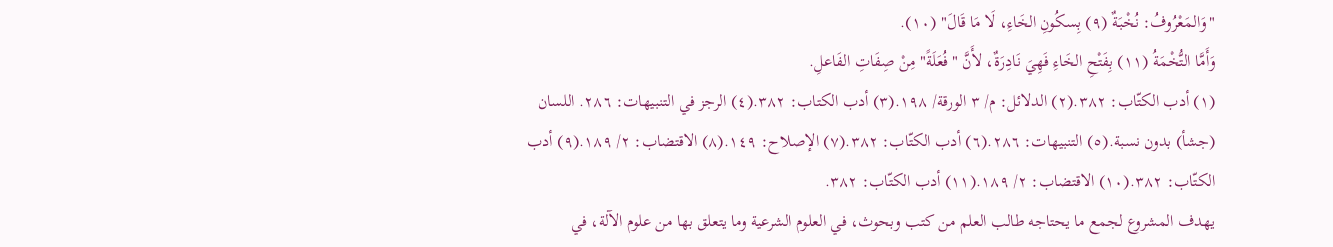"وَالمَعْرُوفُ: نُخْبَةٌ (٩) بِسكُونِ الخَاءِ، لَا مَا قَالَ" (١٠).
وَأَمَّا التُّخْمَةُ (١١) بِفَتْحِ الخَاءِ فَهِيَ نَادِرَةٌ، لأَنَّ "فُعَلَةً" مِنْ صِفَاتِ الفَاعلِ.
(١) أدب الكتّاب: ٣٨٢.(٢) الدلائل: م/ ٣ الورقة/ ١٩٨.(٣) أدب الكتاب: ٣٨٢.(٤) الرجز في التنبيهات: ٢٨٦. اللسان (جشأ) بدون نسبة.(٥) التنبيهات: ٢٨٦.(٦) أدب الكتّاب: ٣٨٢.(٧) الإصلاح: ١٤٩.(٨) الاقتضاب: ٢/ ١٨٩.(٩) أدب الكتّاب: ٣٨٢.(١٠) الاقتضاب: ٢/ ١٨٩.(١١) أدب الكتّاب: ٣٨٢.
يهدف المشروع لجمع ما يحتاجه طالب العلم من كتب وبحوث، في العلوم الشرعية وما يتعلق بها من علوم الآلة، في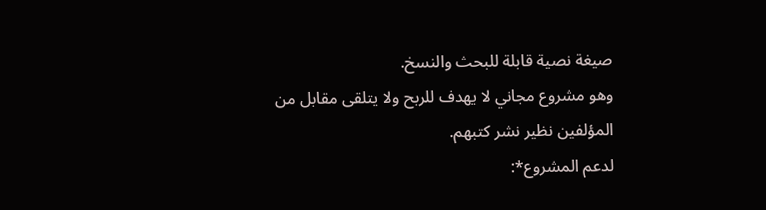صيغة نصية قابلة للبحث والنسخ.
وهو مشروع مجاني لا يهدف للربح ولا يتلقى مقابل من المؤلفين نظير نشر كتبهم.
لدعم المشروع*: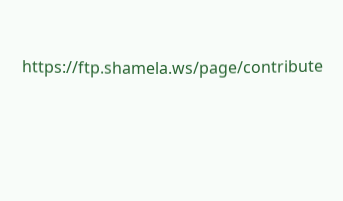https://ftp.shamela.ws/page/contribute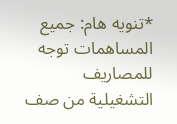*تنويه هام: جميع المساهمات توجه للمصاريف التشغيلية من صف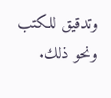وتدقيق للكتب ونحو ذلك.